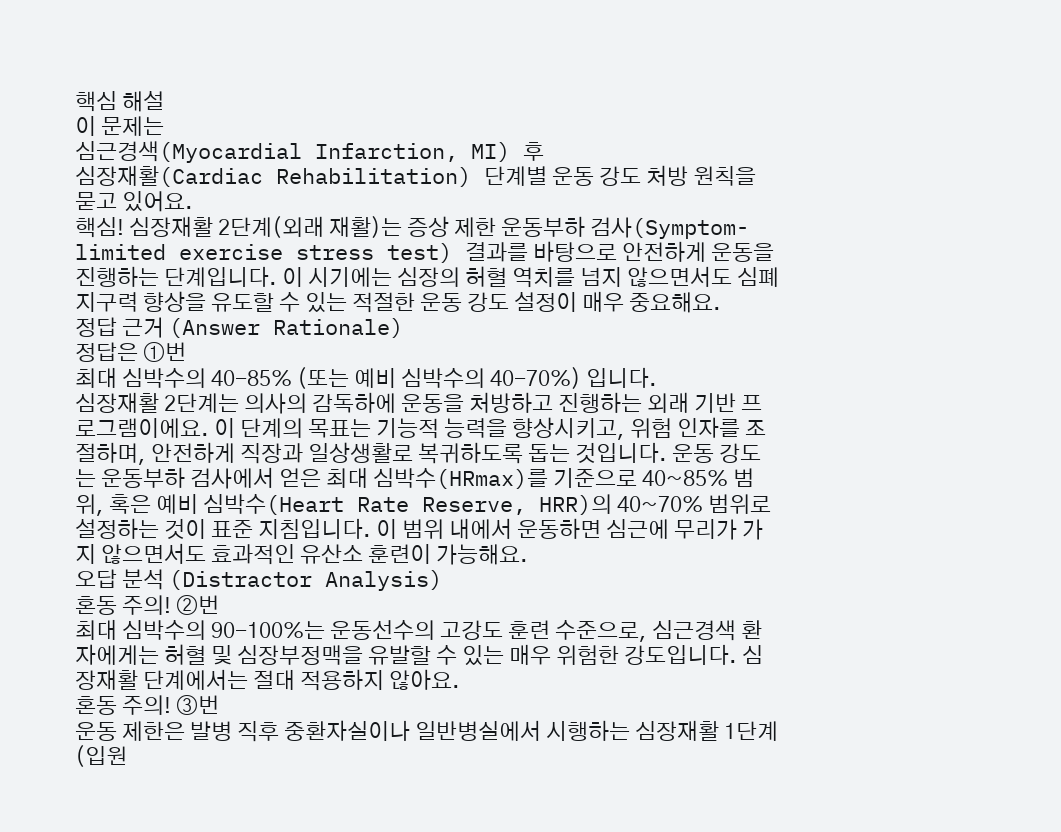핵심 해설
이 문제는
심근경색(Myocardial Infarction, MI) 후
심장재활(Cardiac Rehabilitation) 단계별 운동 강도 처방 원칙을 묻고 있어요.
핵심! 심장재활 2단계(외래 재활)는 증상 제한 운동부하 검사(Symptom-limited exercise stress test) 결과를 바탕으로 안전하게 운동을 진행하는 단계입니다. 이 시기에는 심장의 허혈 역치를 넘지 않으면서도 심폐지구력 향상을 유도할 수 있는 적절한 운동 강도 설정이 매우 중요해요.
정답 근거 (Answer Rationale)
정답은 ①번
최대 심박수의 40-85% (또는 예비 심박수의 40-70%) 입니다.
심장재활 2단계는 의사의 감독하에 운동을 처방하고 진행하는 외래 기반 프로그램이에요. 이 단계의 목표는 기능적 능력을 향상시키고, 위험 인자를 조절하며, 안전하게 직장과 일상생활로 복귀하도록 돕는 것입니다. 운동 강도는 운동부하 검사에서 얻은 최대 심박수(HRmax)를 기준으로 40~85% 범위, 혹은 예비 심박수(Heart Rate Reserve, HRR)의 40~70% 범위로 설정하는 것이 표준 지침입니다. 이 범위 내에서 운동하면 심근에 무리가 가지 않으면서도 효과적인 유산소 훈련이 가능해요.
오답 분석 (Distractor Analysis)
혼동 주의! ②번
최대 심박수의 90-100%는 운동선수의 고강도 훈련 수준으로, 심근경색 환자에게는 허혈 및 심장부정맥을 유발할 수 있는 매우 위험한 강도입니다. 심장재활 단계에서는 절대 적용하지 않아요.
혼동 주의! ③번
운동 제한은 발병 직후 중환자실이나 일반병실에서 시행하는 심장재활 1단계(입원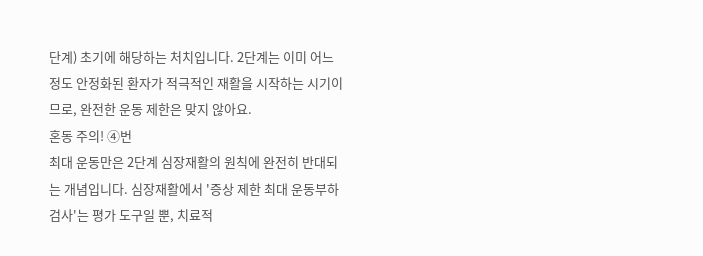단계) 초기에 해당하는 처치입니다. 2단계는 이미 어느 정도 안정화된 환자가 적극적인 재활을 시작하는 시기이므로, 완전한 운동 제한은 맞지 않아요.
혼동 주의! ④번
최대 운동만은 2단계 심장재활의 원칙에 완전히 반대되는 개념입니다. 심장재활에서 '증상 제한 최대 운동부하 검사'는 평가 도구일 뿐, 치료적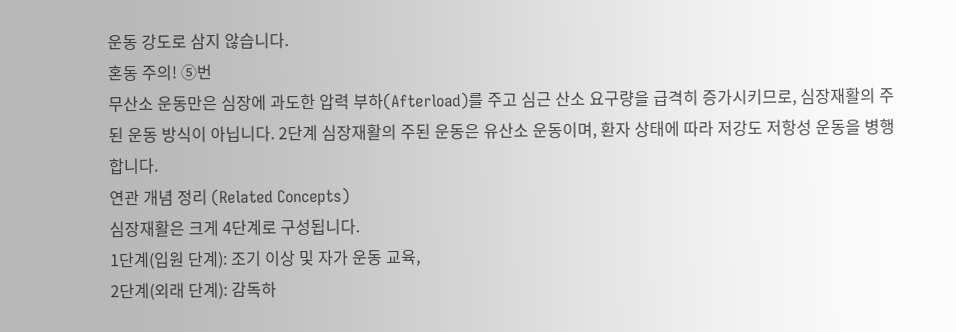운동 강도로 삼지 않습니다.
혼동 주의! ⑤번
무산소 운동만은 심장에 과도한 압력 부하(Afterload)를 주고 심근 산소 요구량을 급격히 증가시키므로, 심장재활의 주된 운동 방식이 아닙니다. 2단계 심장재활의 주된 운동은 유산소 운동이며, 환자 상태에 따라 저강도 저항성 운동을 병행합니다.
연관 개념 정리 (Related Concepts)
심장재활은 크게 4단계로 구성됩니다.
1단계(입원 단계): 조기 이상 및 자가 운동 교육,
2단계(외래 단계): 감독하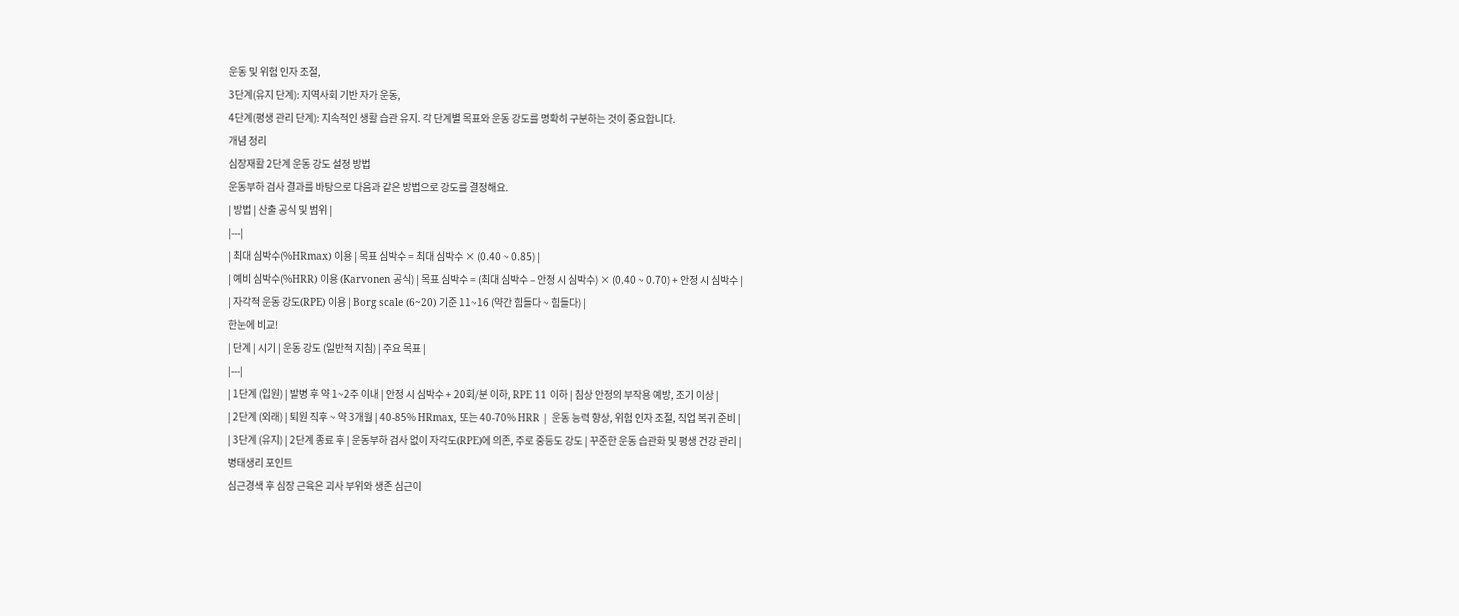운동 및 위험 인자 조절,
3단계(유지 단계): 지역사회 기반 자가 운동,
4단계(평생 관리 단계): 지속적인 생활 습관 유지. 각 단계별 목표와 운동 강도를 명확히 구분하는 것이 중요합니다.
개념 정리
심장재활 2단계 운동 강도 설정 방법
운동부하 검사 결과를 바탕으로 다음과 같은 방법으로 강도를 결정해요.
| 방법 | 산출 공식 및 범위 |
|---|
| 최대 심박수(%HRmax) 이용 | 목표 심박수 = 최대 심박수 × (0.40 ~ 0.85) |
| 예비 심박수(%HRR) 이용 (Karvonen 공식) | 목표 심박수 = (최대 심박수 – 안정 시 심박수) × (0.40 ~ 0.70) + 안정 시 심박수 |
| 자각적 운동 강도(RPE) 이용 | Borg scale (6~20) 기준 11~16 (약간 힘들다 ~ 힘들다) |
한눈에 비교!
| 단계 | 시기 | 운동 강도 (일반적 지침) | 주요 목표 |
|---|
| 1단계 (입원) | 발병 후 약 1~2주 이내 | 안정 시 심박수 + 20회/분 이하, RPE 11 이하 | 침상 안정의 부작용 예방, 조기 이상 |
| 2단계 (외래) | 퇴원 직후 ~ 약 3개월 | 40-85% HRmax, 또는 40-70% HRR | 운동 능력 향상, 위험 인자 조절, 직업 복귀 준비 |
| 3단계 (유지) | 2단계 종료 후 | 운동부하 검사 없이 자각도(RPE)에 의존, 주로 중등도 강도 | 꾸준한 운동 습관화 및 평생 건강 관리 |
병태생리 포인트
심근경색 후 심장 근육은 괴사 부위와 생존 심근이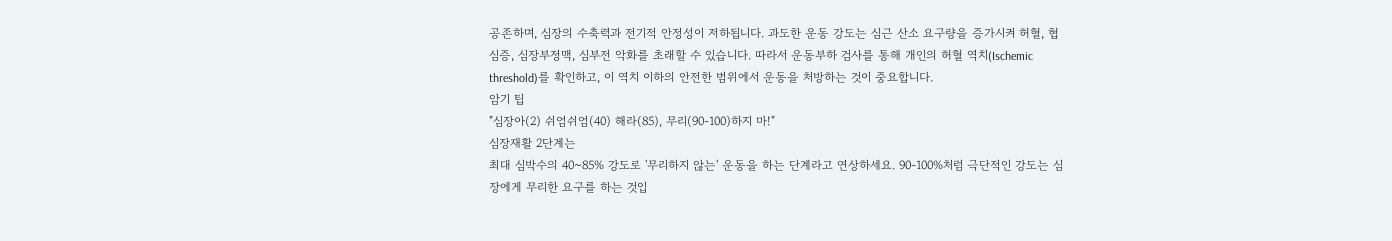공존하며, 심장의 수축력과 전기적 안정성이 저하됩니다. 과도한 운동 강도는 심근 산소 요구량을 증가시켜 허혈, 협심증, 심장부정맥, 심부전 악화를 초래할 수 있습니다. 따라서 운동부하 검사를 통해 개인의 허혈 역치(Ischemic threshold)를 확인하고, 이 역치 이하의 안전한 범위에서 운동을 처방하는 것이 중요합니다.
암기 팁
"심장아(2) 쉬엄쉬엄(40) 해라(85), 무리(90-100)하지 마!"
심장재활 2단계는
최대 심박수의 40~85% 강도로 '무리하지 않는' 운동을 하는 단계라고 연상하세요. 90-100%처럼 극단적인 강도는 심장에게 무리한 요구를 하는 것입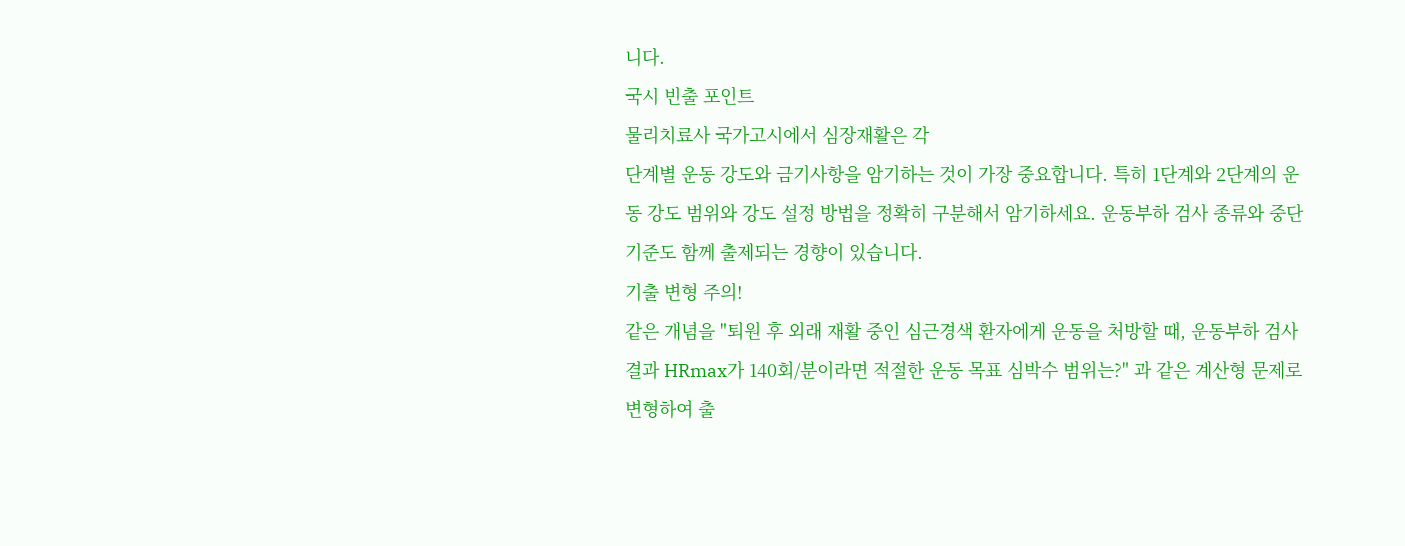니다.
국시 빈출 포인트
물리치료사 국가고시에서 심장재활은 각
단계별 운동 강도와 금기사항을 암기하는 것이 가장 중요합니다. 특히 1단계와 2단계의 운동 강도 범위와 강도 설정 방법을 정확히 구분해서 암기하세요. 운동부하 검사 종류와 중단 기준도 함께 출제되는 경향이 있습니다.
기출 변형 주의!
같은 개념을 "퇴원 후 외래 재활 중인 심근경색 환자에게 운동을 처방할 때, 운동부하 검사 결과 HRmax가 140회/분이라면 적절한 운동 목표 심박수 범위는?" 과 같은 계산형 문제로 변형하여 출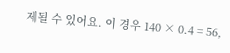제될 수 있어요. 이 경우 140 × 0.4 = 56,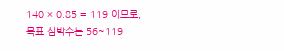140 × 0.85 = 119 이므로, 목표 심박수는 56~119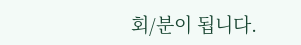회/분이 됩니다.